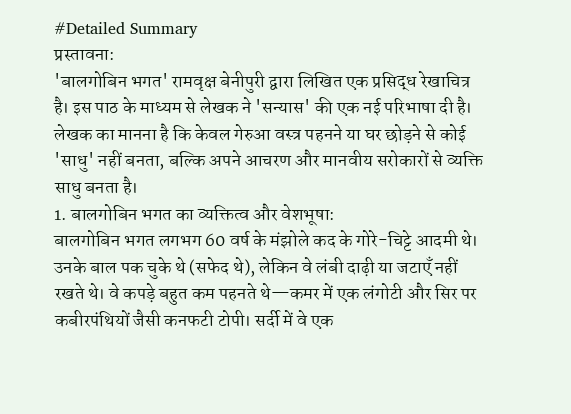#Detailed Summary
प्रस्तावना:
'बालगोबिन भगत' रामवृक्ष बेनीपुरी द्वारा लिखित एक प्रसिद्ध रेखाचित्र है। इस पाठ के माध्यम से लेखक ने 'सन्यास' की एक नई परिभाषा दी है। लेखक का मानना है कि केवल गेरुआ वस्त्र पहनने या घर छोड़ने से कोई 'साधु' नहीं बनता, बल्कि अपने आचरण और मानवीय सरोकारों से व्यक्ति साधु बनता है।
1. बालगोबिन भगत का व्यक्तित्व और वेशभूषा:
बालगोबिन भगत लगभग 60 वर्ष के मंझोले कद के गोरे-चिट्टे आदमी थे। उनके बाल पक चुके थे (सफेद थे), लेकिन वे लंबी दाढ़ी या जटाएँ नहीं रखते थे। वे कपड़े बहुत कम पहनते थे—कमर में एक लंगोटी और सिर पर कबीरपंथियों जैसी कनफटी टोपी। सर्दी में वे एक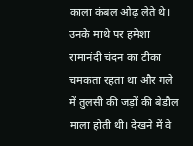काला कंबल ओढ़ लेते थे। उनके माथे पर हमेशा रामानंदी चंदन का टीका चमकता रहता था और गले में तुलसी की जड़ों की बेडौल माला होती थी। देखने में वे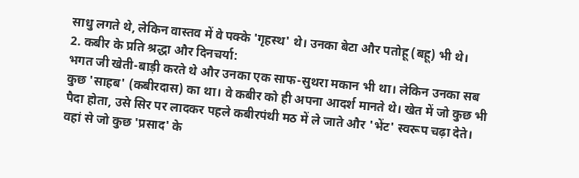साधु लगते थे, लेकिन वास्तव में वे पक्के 'गृहस्थ' थे। उनका बेटा और पतोहू (बहू) भी थे।
2. कबीर के प्रति श्रद्धा और दिनचर्या:
भगत जी खेती-बाड़ी करते थे और उनका एक साफ-सुथरा मकान भी था। लेकिन उनका सब कुछ 'साहब' (कबीरदास) का था। वे कबीर को ही अपना आदर्श मानते थे। खेत में जो कुछ भी पैदा होता, उसे सिर पर लादकर पहले कबीरपंथी मठ में ले जाते और 'भेंट' स्वरूप चढ़ा देते। वहां से जो कुछ 'प्रसाद' के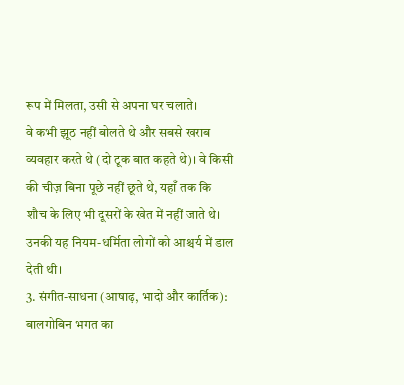रूप में मिलता, उसी से अपना घर चलाते।
वे कभी झूठ नहीं बोलते थे और सबसे खराब व्यवहार करते थे (दो टूक बात कहते थे)। वे किसी की चीज़ बिना पूछे नहीं छूते थे, यहाँ तक कि शौच के लिए भी दूसरों के खेत में नहीं जाते थे। उनकी यह नियम-धर्मिता लोगों को आश्चर्य में डाल देती थी।
3. संगीत-साधना (आषाढ़, भादो और कार्तिक):
बालगोबिन भगत का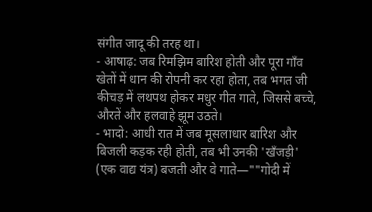संगीत जादू की तरह था।
- आषाढ़: जब रिमझिम बारिश होती और पूरा गाँव खेतों में धान की रोपनी कर रहा होता, तब भगत जी कीचड़ में लथपथ होकर मधुर गीत गाते, जिससे बच्चे, औरतें और हलवाहे झूम उठते।
- भादो: आधी रात में जब मूसलाधार बारिश और बिजली कड़क रही होती, तब भी उनकी 'खँजड़ी' (एक वाद्य यंत्र) बजती और वे गाते—""गोदी में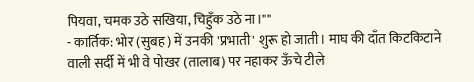पियवा, चमक उठे सखिया, चिहुँक उठे ना।""
- कार्तिक: भोर (सुबह) में उनकी 'प्रभाती' शुरू हो जाती। माघ की दाँत किटकिटाने वाली सर्दी में भी वे पोखर (तालाब) पर नहाकर ऊँचे टीले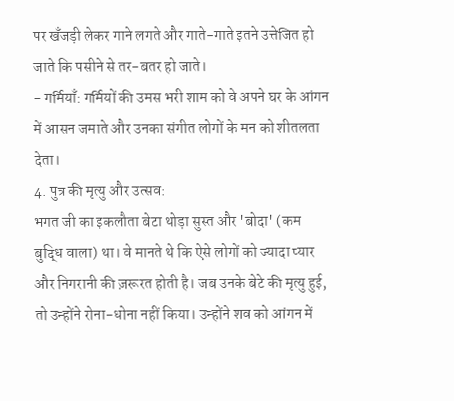पर खँजड़ी लेकर गाने लगते और गाते-गाते इतने उत्तेजित हो जाते कि पसीने से तर-बतर हो जाते।
- गर्मियाँ: गर्मियों की उमस भरी शाम को वे अपने घर के आंगन में आसन जमाते और उनका संगीत लोगों के मन को शीतलता देता।
4. पुत्र की मृत्यु और उत्सव:
भगत जी का इकलौता बेटा थोड़ा सुस्त और 'बोदा' (कम बुद्धि वाला) था। वे मानते थे कि ऐसे लोगों को ज्यादा प्यार और निगरानी की ज़रूरत होती है। जब उनके बेटे की मृत्यु हुई, तो उन्होंने रोना-धोना नहीं किया। उन्होंने शव को आंगन में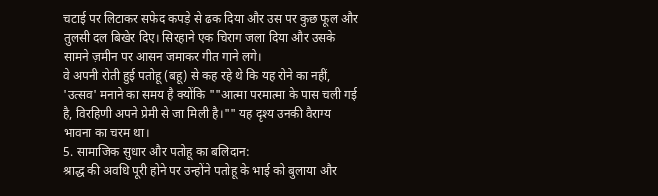चटाई पर लिटाकर सफेद कपड़े से ढक दिया और उस पर कुछ फूल और तुलसी दल बिखेर दिए। सिरहाने एक चिराग जला दिया और उसके सामने ज़मीन पर आसन जमाकर गीत गाने लगे।
वे अपनी रोती हुई पतोहू (बहू) से कह रहे थे कि यह रोने का नहीं, 'उत्सव' मनाने का समय है क्योंकि ""आत्मा परमात्मा के पास चली गई है, विरहिणी अपने प्रेमी से जा मिली है।"" यह दृश्य उनकी वैराग्य भावना का चरम था।
5. सामाजिक सुधार और पतोहू का बलिदान:
श्राद्ध की अवधि पूरी होने पर उन्होंने पतोहू के भाई को बुलाया और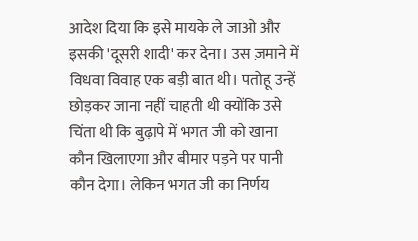आदेश दिया कि इसे मायके ले जाओ और इसकी 'दूसरी शादी' कर देना। उस ज़माने में विधवा विवाह एक बड़ी बात थी। पतोहू उन्हें छोड़कर जाना नहीं चाहती थी क्योंकि उसे चिंता थी कि बुढ़ापे में भगत जी को खाना कौन खिलाएगा और बीमार पड़ने पर पानी कौन देगा। लेकिन भगत जी का निर्णय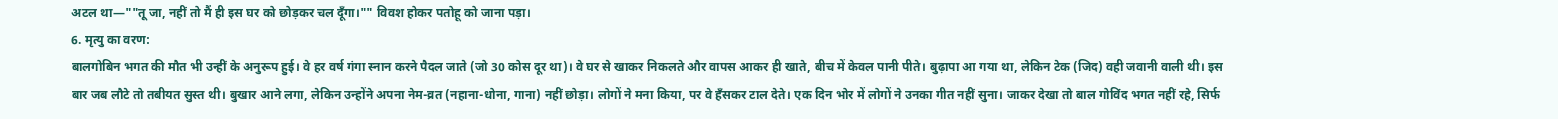अटल था—""तू जा, नहीं तो मैं ही इस घर को छोड़कर चल दूँगा।"" विवश होकर पतोहू को जाना पड़ा।
6. मृत्यु का वरण:
बालगोबिन भगत की मौत भी उन्हीं के अनुरूप हुई। वे हर वर्ष गंगा स्नान करने पैदल जाते (जो 30 कोस दूर था)। वे घर से खाकर निकलते और वापस आकर ही खाते, बीच में केवल पानी पीते। बुढ़ापा आ गया था, लेकिन टेक (जिद) वही जवानी वाली थी। इस बार जब लौटे तो तबीयत सुस्त थी। बुखार आने लगा, लेकिन उन्होंने अपना नेम-व्रत (नहाना-धोना, गाना) नहीं छोड़ा। लोगों ने मना किया, पर वे हँसकर टाल देते। एक दिन भोर में लोगों ने उनका गीत नहीं सुना। जाकर देखा तो बाल गोविंद भगत नहीं रहे, सिर्फ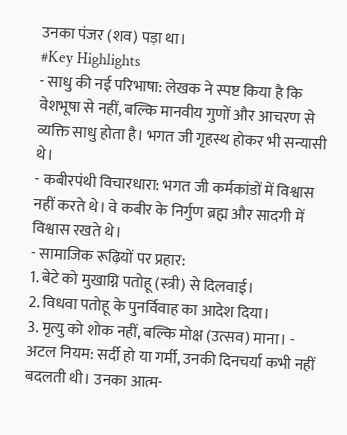उनका पंजर (शव) पड़ा था।
#Key Highlights
- साधु की नई परिभाषा: लेखक ने स्पष्ट किया है कि वेशभूषा से नहीं, बल्कि मानवीय गुणों और आचरण से व्यक्ति साधु होता है। भगत जी गृहस्थ होकर भी सन्यासी थे।
- कबीरपंथी विचारधारा: भगत जी कर्मकांडों में विश्वास नहीं करते थे। वे कबीर के निर्गुण ब्रह्म और सादगी में विश्वास रखते थे।
- सामाजिक रूढ़ियों पर प्रहार:
1. बेटे को मुखाग्नि पतोहू (स्त्री) से दिलवाई।
2. विधवा पतोहू के पुनर्विवाह का आदेश दिया।
3. मृत्यु को शोक नहीं, बल्कि मोक्ष (उत्सव) माना। - अटल नियम: सर्दी हो या गर्मी, उनकी दिनचर्या कभी नहीं बदलती थी। उनका आत्म-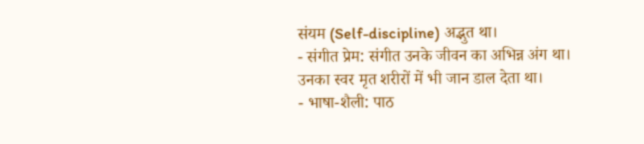संयम (Self-discipline) अद्भुत था।
- संगीत प्रेम: संगीत उनके जीवन का अभिन्न अंग था। उनका स्वर मृत शरीरों में भी जान डाल देता था।
- भाषा-शैली: पाठ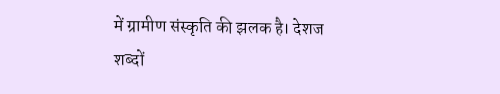में ग्रामीण संस्कृति की झलक है। देशज शब्दों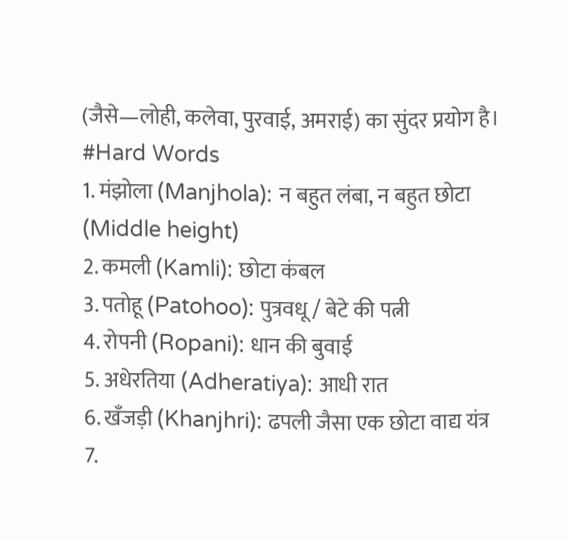(जैसे—लोही, कलेवा, पुरवाई, अमराई) का सुंदर प्रयोग है।
#Hard Words
1. मंझोला (Manjhola): न बहुत लंबा, न बहुत छोटा (Middle height)
2. कमली (Kamli): छोटा कंबल
3. पतोहू (Patohoo): पुत्रवधू / बेटे की पत्नी
4. रोपनी (Ropani): धान की बुवाई
5. अधेरतिया (Adheratiya): आधी रात
6. खँजड़ी (Khanjhri): ढपली जैसा एक छोटा वाद्य यंत्र
7.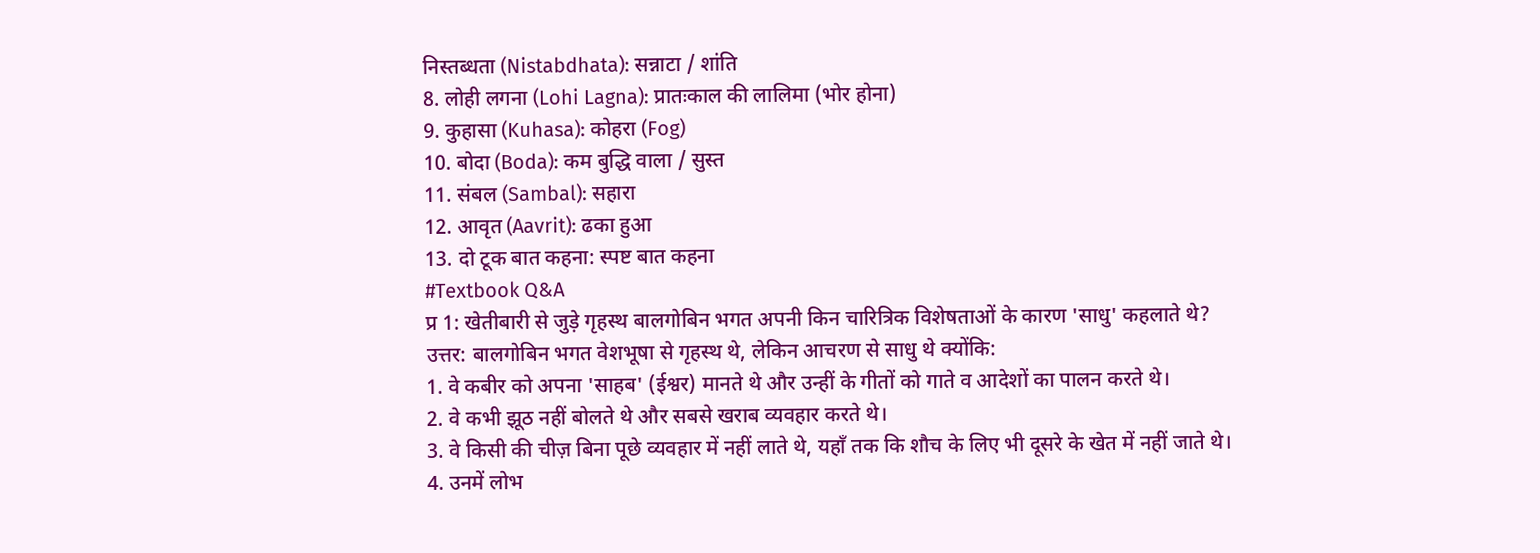निस्तब्धता (Nistabdhata): सन्नाटा / शांति
8. लोही लगना (Lohi Lagna): प्रातःकाल की लालिमा (भोर होना)
9. कुहासा (Kuhasa): कोहरा (Fog)
10. बोदा (Boda): कम बुद्धि वाला / सुस्त
11. संबल (Sambal): सहारा
12. आवृत (Aavrit): ढका हुआ
13. दो टूक बात कहना: स्पष्ट बात कहना
#Textbook Q&A
प्र 1: खेतीबारी से जुड़े गृहस्थ बालगोबिन भगत अपनी किन चारित्रिक विशेषताओं के कारण 'साधु' कहलाते थे?
उत्तर: बालगोबिन भगत वेशभूषा से गृहस्थ थे, लेकिन आचरण से साधु थे क्योंकि:
1. वे कबीर को अपना 'साहब' (ईश्वर) मानते थे और उन्हीं के गीतों को गाते व आदेशों का पालन करते थे।
2. वे कभी झूठ नहीं बोलते थे और सबसे खराब व्यवहार करते थे।
3. वे किसी की चीज़ बिना पूछे व्यवहार में नहीं लाते थे, यहाँ तक कि शौच के लिए भी दूसरे के खेत में नहीं जाते थे।
4. उनमें लोभ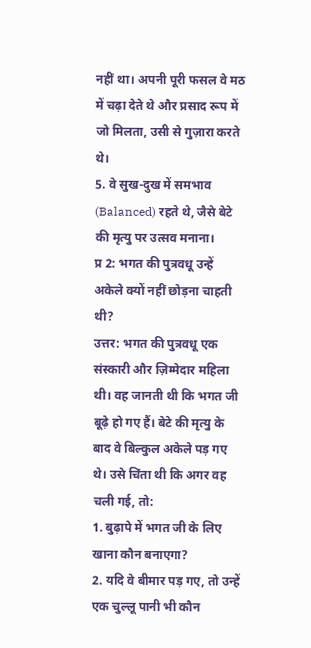नहीं था। अपनी पूरी फसल वे मठ में चढ़ा देते थे और प्रसाद रूप में जो मिलता, उसी से गुज़ारा करते थे।
5. वे सुख-दुख में समभाव (Balanced) रहते थे, जैसे बेटे की मृत्यु पर उत्सव मनाना।
प्र 2: भगत की पुत्रवधू उन्हें अकेले क्यों नहीं छोड़ना चाहती थी?
उत्तर: भगत की पुत्रवधू एक संस्कारी और ज़िम्मेदार महिला थी। वह जानती थी कि भगत जी बूढ़े हो गए हैं। बेटे की मृत्यु के बाद वे बिल्कुल अकेले पड़ गए थे। उसे चिंता थी कि अगर वह चली गई, तो:
1. बुढ़ापे में भगत जी के लिए खाना कौन बनाएगा?
2. यदि वे बीमार पड़ गए, तो उन्हें एक चुल्लू पानी भी कौन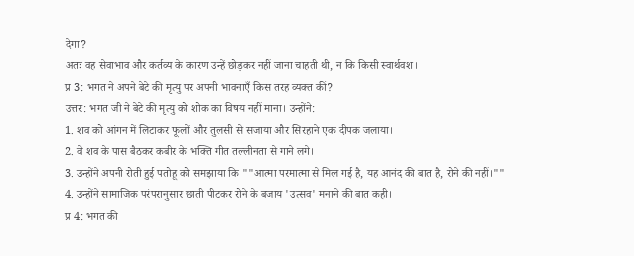देगा?
अतः वह सेवाभाव और कर्तव्य के कारण उन्हें छोड़कर नहीं जाना चाहती थी, न कि किसी स्वार्थवश।
प्र 3: भगत ने अपने बेटे की मृत्यु पर अपनी भावनाएँ किस तरह व्यक्त कीं?
उत्तर: भगत जी ने बेटे की मृत्यु को शोक का विषय नहीं माना। उन्होंने:
1. शव को आंगन में लिटाकर फूलों और तुलसी से सजाया और सिरहाने एक दीपक जलाया।
2. वे शव के पास बैठकर कबीर के भक्ति गीत तल्लीनता से गाने लगे।
3. उन्होंने अपनी रोती हुई पतोहू को समझाया कि ""आत्मा परमात्मा से मिल गई है, यह आनंद की बात है, रोने की नहीं।""
4. उन्होंने सामाजिक परंपरानुसार छाती पीटकर रोने के बजाय 'उत्सव' मनाने की बात कही।
प्र 4: भगत की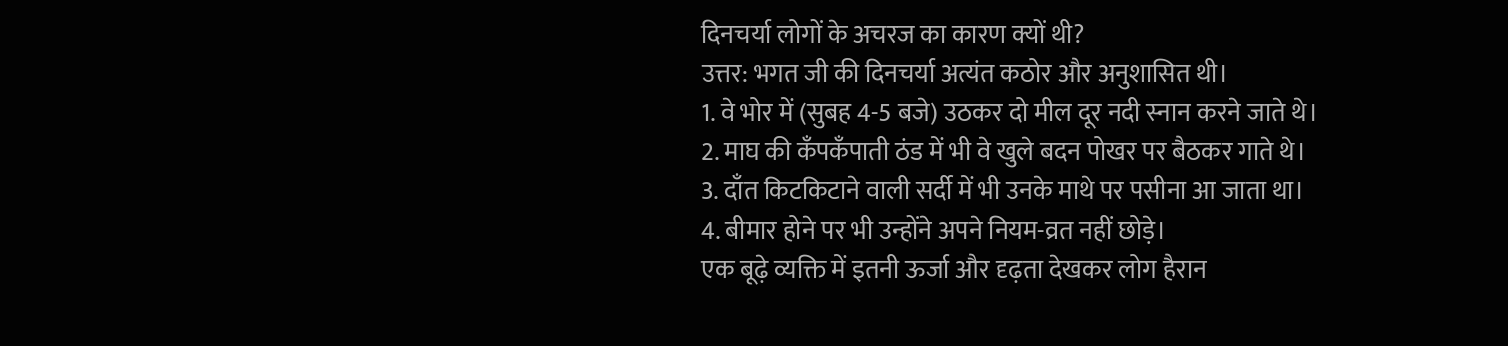दिनचर्या लोगों के अचरज का कारण क्यों थी?
उत्तर: भगत जी की दिनचर्या अत्यंत कठोर और अनुशासित थी।
1. वे भोर में (सुबह 4-5 बजे) उठकर दो मील दूर नदी स्नान करने जाते थे।
2. माघ की कँपकँपाती ठंड में भी वे खुले बदन पोखर पर बैठकर गाते थे।
3. दाँत किटकिटाने वाली सर्दी में भी उनके माथे पर पसीना आ जाता था।
4. बीमार होने पर भी उन्होंने अपने नियम-व्रत नहीं छोड़े।
एक बूढ़े व्यक्ति में इतनी ऊर्जा और दृढ़ता देखकर लोग हैरान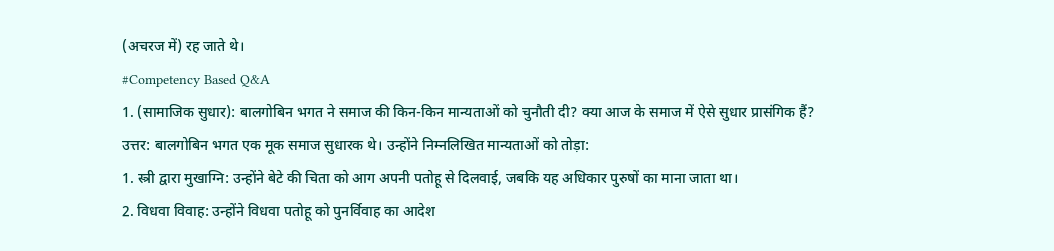(अचरज में) रह जाते थे।
#Competency Based Q&A
1. (सामाजिक सुधार): बालगोबिन भगत ने समाज की किन-किन मान्यताओं को चुनौती दी? क्या आज के समाज में ऐसे सुधार प्रासंगिक हैं?
उत्तर: बालगोबिन भगत एक मूक समाज सुधारक थे। उन्होंने निम्नलिखित मान्यताओं को तोड़ा:
1. स्त्री द्वारा मुखाग्नि: उन्होंने बेटे की चिता को आग अपनी पतोहू से दिलवाई, जबकि यह अधिकार पुरुषों का माना जाता था।
2. विधवा विवाह: उन्होंने विधवा पतोहू को पुनर्विवाह का आदेश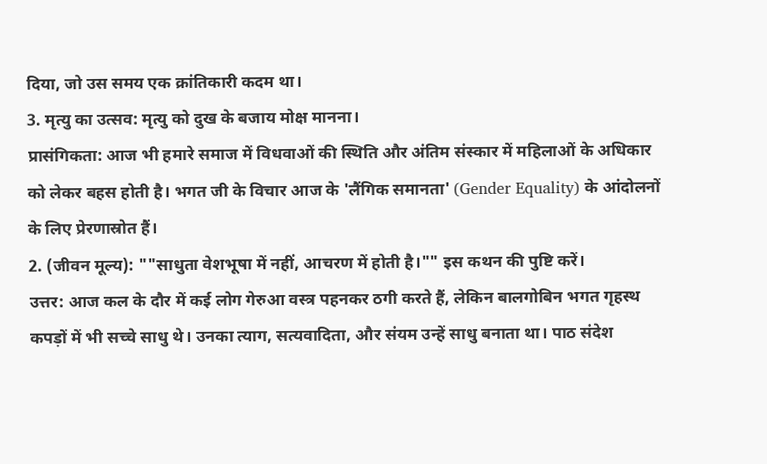दिया, जो उस समय एक क्रांतिकारी कदम था।
3. मृत्यु का उत्सव: मृत्यु को दुख के बजाय मोक्ष मानना।
प्रासंगिकता: आज भी हमारे समाज में विधवाओं की स्थिति और अंतिम संस्कार में महिलाओं के अधिकार को लेकर बहस होती है। भगत जी के विचार आज के 'लैंगिक समानता' (Gender Equality) के आंदोलनों के लिए प्रेरणास्रोत हैं।
2. (जीवन मूल्य): ""साधुता वेशभूषा में नहीं, आचरण में होती है।"" इस कथन की पुष्टि करें।
उत्तर: आज कल के दौर में कई लोग गेरुआ वस्त्र पहनकर ठगी करते हैं, लेकिन बालगोबिन भगत गृहस्थ कपड़ों में भी सच्चे साधु थे। उनका त्याग, सत्यवादिता, और संयम उन्हें साधु बनाता था। पाठ संदेश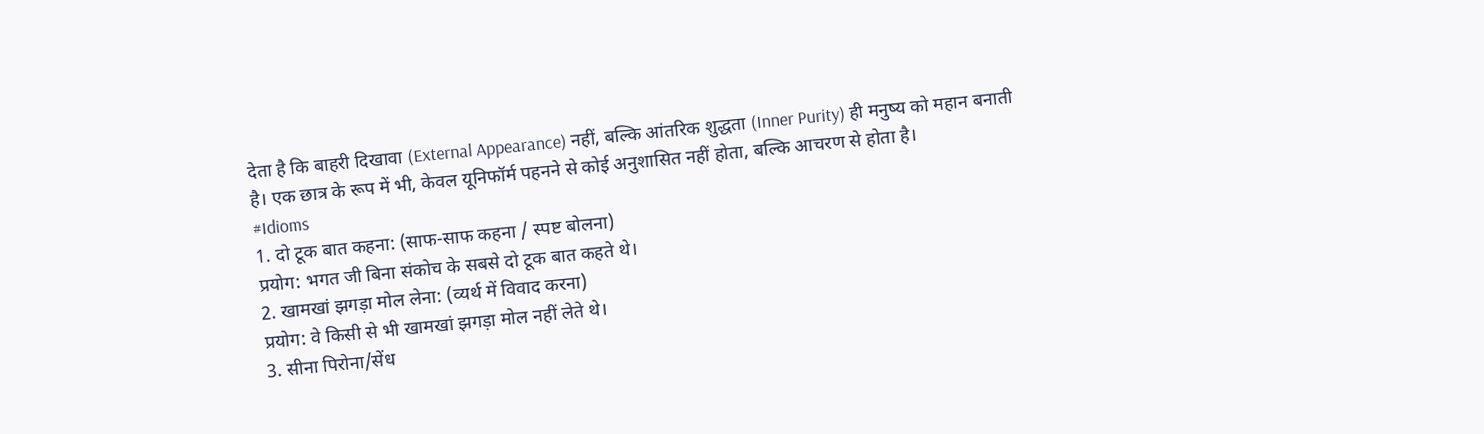देता है कि बाहरी दिखावा (External Appearance) नहीं, बल्कि आंतरिक शुद्धता (Inner Purity) ही मनुष्य को महान बनाती है। एक छात्र के रूप में भी, केवल यूनिफॉर्म पहनने से कोई अनुशासित नहीं होता, बल्कि आचरण से होता है।
#Idioms
1. दो टूक बात कहना: (साफ-साफ कहना / स्पष्ट बोलना)
प्रयोग: भगत जी बिना संकोच के सबसे दो टूक बात कहते थे।
2. खामखां झगड़ा मोल लेना: (व्यर्थ में विवाद करना)
प्रयोग: वे किसी से भी खामखां झगड़ा मोल नहीं लेते थे।
3. सीना पिरोना/सेंध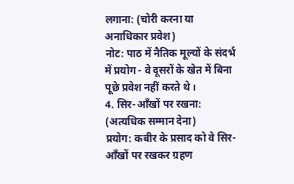लगाना: (चोरी करना या अनाधिकार प्रवेश)
नोट: पाठ में नैतिक मूल्यों के संदर्भ में प्रयोग - वे दूसरों के खेत में बिना पूछे प्रवेश नहीं करते थे।
4. सिर-आँखों पर रखना: (अत्यधिक सम्मान देना)
प्रयोग: कबीर के प्रसाद को वे सिर-आँखों पर रखकर ग्रहण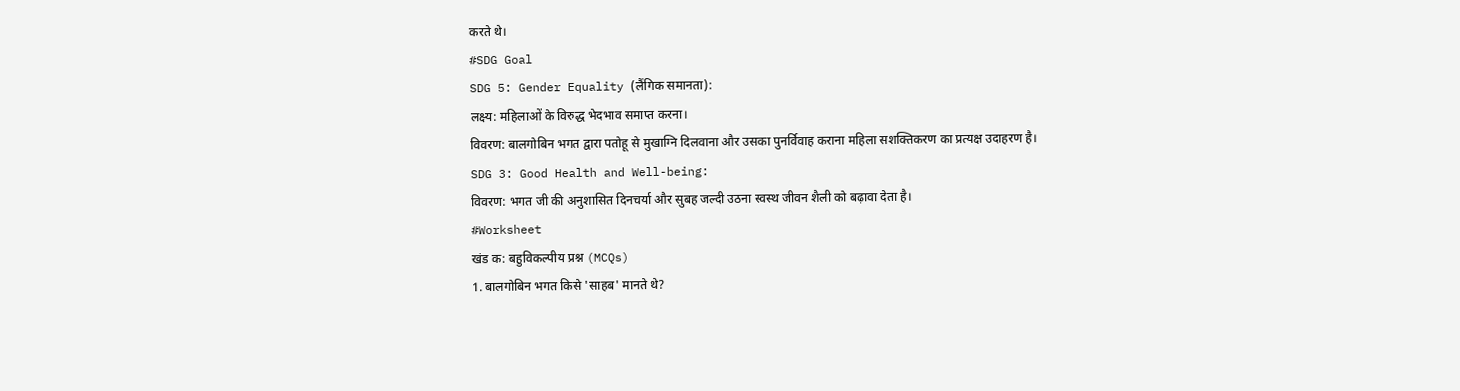करते थे।
#SDG Goal
SDG 5: Gender Equality (लैंगिक समानता):
लक्ष्य: महिलाओं के विरुद्ध भेदभाव समाप्त करना।
विवरण: बालगोबिन भगत द्वारा पतोहू से मुखाग्नि दिलवाना और उसका पुनर्विवाह कराना महिला सशक्तिकरण का प्रत्यक्ष उदाहरण है।
SDG 3: Good Health and Well-being:
विवरण: भगत जी की अनुशासित दिनचर्या और सुबह जल्दी उठना स्वस्थ जीवन शैली को बढ़ावा देता है।
#Worksheet
खंड क: बहुविकल्पीय प्रश्न (MCQs)
1. बालगोबिन भगत किसे 'साहब' मानते थे?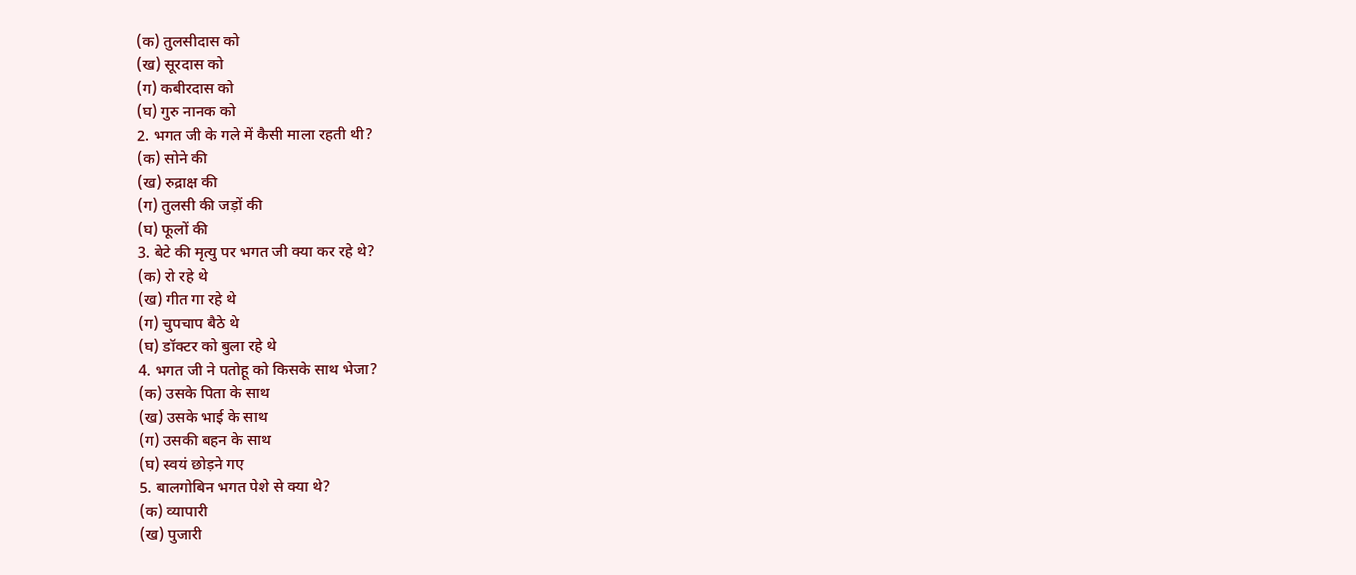(क) तुलसीदास को
(ख) सूरदास को
(ग) कबीरदास को
(घ) गुरु नानक को
2. भगत जी के गले में कैसी माला रहती थी?
(क) सोने की
(ख) रुद्राक्ष की
(ग) तुलसी की जड़ों की
(घ) फूलों की
3. बेटे की मृत्यु पर भगत जी क्या कर रहे थे?
(क) रो रहे थे
(ख) गीत गा रहे थे
(ग) चुपचाप बैठे थे
(घ) डॉक्टर को बुला रहे थे
4. भगत जी ने पतोहू को किसके साथ भेजा?
(क) उसके पिता के साथ
(ख) उसके भाई के साथ
(ग) उसकी बहन के साथ
(घ) स्वयं छोड़ने गए
5. बालगोबिन भगत पेशे से क्या थे?
(क) व्यापारी
(ख) पुजारी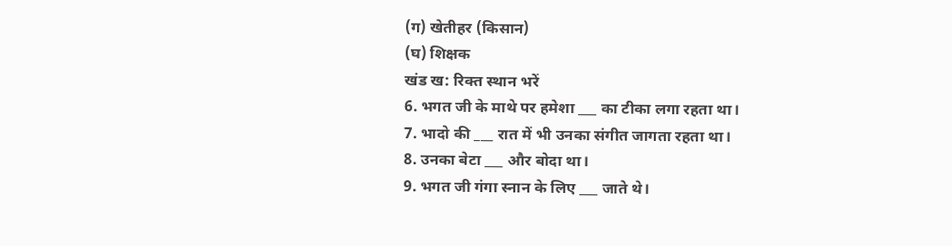(ग) खेतीहर (किसान)
(घ) शिक्षक
खंड ख: रिक्त स्थान भरें
6. भगत जी के माथे पर हमेशा ___ का टीका लगा रहता था।
7. भादो की ___ रात में भी उनका संगीत जागता रहता था।
8. उनका बेटा ___ और बोदा था।
9. भगत जी गंगा स्नान के लिए ___ जाते थे।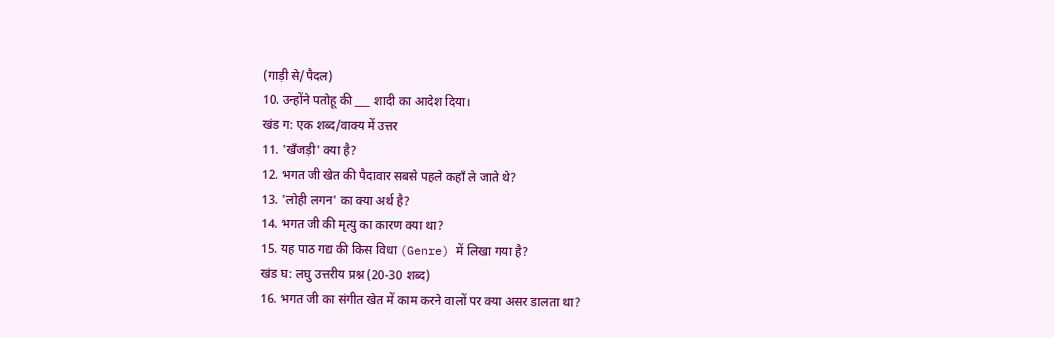(गाड़ी से/पैदल)
10. उन्होंने पतोहू की ___ शादी का आदेश दिया।
खंड ग: एक शब्द/वाक्य में उत्तर
11. 'खँजड़ी' क्या है?
12. भगत जी खेत की पैदावार सबसे पहले कहाँ ले जाते थे?
13. 'लोही लगन' का क्या अर्थ है?
14. भगत जी की मृत्यु का कारण क्या था?
15. यह पाठ गद्य की किस विधा (Genre) में लिखा गया है?
खंड घ: लघु उत्तरीय प्रश्न (20-30 शब्द)
16. भगत जी का संगीत खेत में काम करने वालों पर क्या असर डालता था?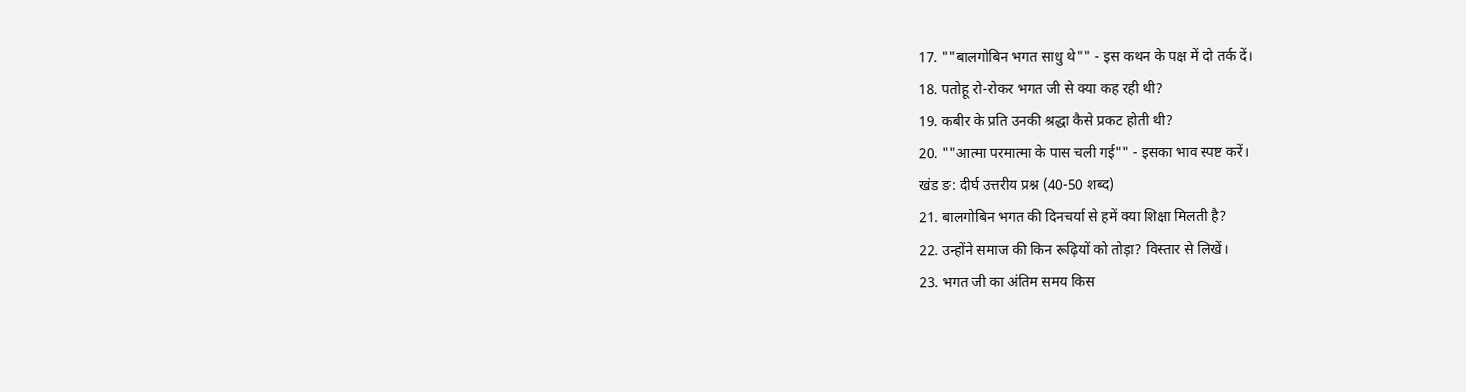17. ""बालगोबिन भगत साधु थे"" - इस कथन के पक्ष में दो तर्क दें।
18. पतोहू रो-रोकर भगत जी से क्या कह रही थी?
19. कबीर के प्रति उनकी श्रद्धा कैसे प्रकट होती थी?
20. ""आत्मा परमात्मा के पास चली गई"" - इसका भाव स्पष्ट करें।
खंड ङ: दीर्घ उत्तरीय प्रश्न (40-50 शब्द)
21. बालगोबिन भगत की दिनचर्या से हमें क्या शिक्षा मिलती है?
22. उन्होंने समाज की किन रूढ़ियों को तोड़ा? विस्तार से लिखें।
23. भगत जी का अंतिम समय किस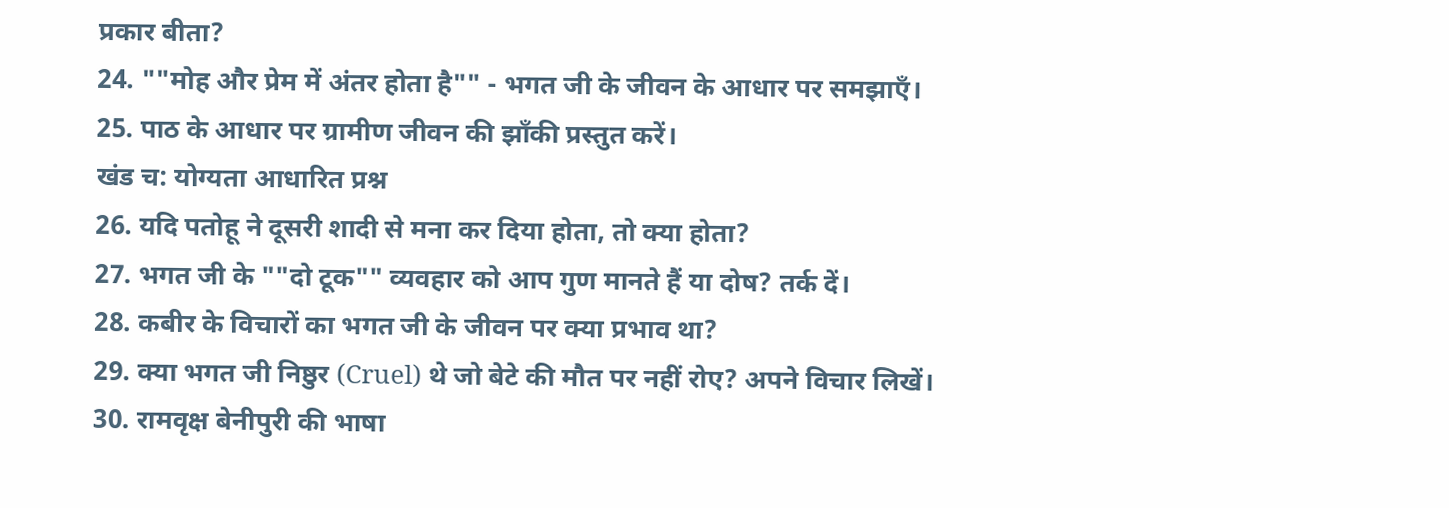प्रकार बीता?
24. ""मोह और प्रेम में अंतर होता है"" - भगत जी के जीवन के आधार पर समझाएँ।
25. पाठ के आधार पर ग्रामीण जीवन की झाँकी प्रस्तुत करें।
खंड च: योग्यता आधारित प्रश्न
26. यदि पतोहू ने दूसरी शादी से मना कर दिया होता, तो क्या होता?
27. भगत जी के ""दो टूक"" व्यवहार को आप गुण मानते हैं या दोष? तर्क दें।
28. कबीर के विचारों का भगत जी के जीवन पर क्या प्रभाव था?
29. क्या भगत जी निष्ठुर (Cruel) थे जो बेटे की मौत पर नहीं रोए? अपने विचार लिखें।
30. रामवृक्ष बेनीपुरी की भाषा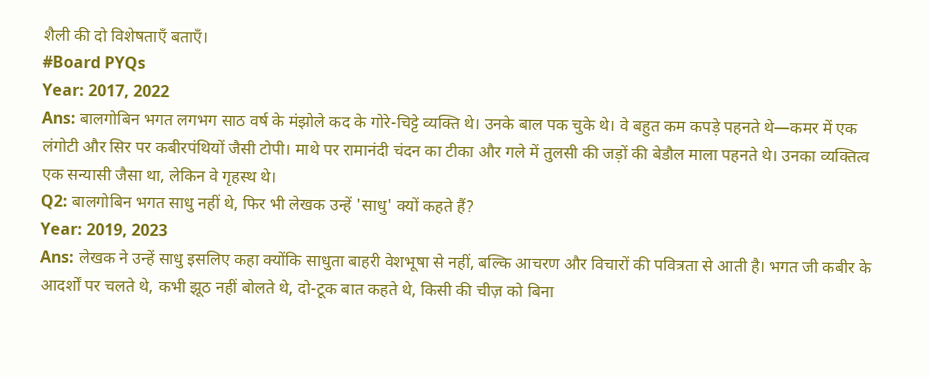शैली की दो विशेषताएँ बताएँ।
#Board PYQs
Year: 2017, 2022
Ans: बालगोबिन भगत लगभग साठ वर्ष के मंझोले कद के गोरे-चिट्टे व्यक्ति थे। उनके बाल पक चुके थे। वे बहुत कम कपड़े पहनते थे—कमर में एक लंगोटी और सिर पर कबीरपंथियों जैसी टोपी। माथे पर रामानंदी चंदन का टीका और गले में तुलसी की जड़ों की बेडौल माला पहनते थे। उनका व्यक्तित्व एक सन्यासी जैसा था, लेकिन वे गृहस्थ थे।
Q2: बालगोबिन भगत साधु नहीं थे, फिर भी लेखक उन्हें 'साधु' क्यों कहते हैं?
Year: 2019, 2023
Ans: लेखक ने उन्हें साधु इसलिए कहा क्योंकि साधुता बाहरी वेशभूषा से नहीं, बल्कि आचरण और विचारों की पवित्रता से आती है। भगत जी कबीर के आदर्शों पर चलते थे, कभी झूठ नहीं बोलते थे, दो-टूक बात कहते थे, किसी की चीज़ को बिना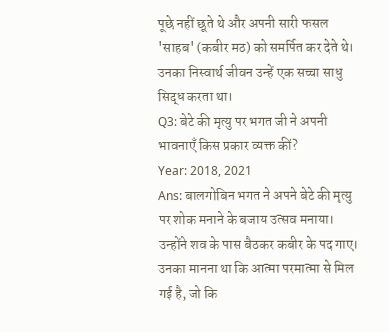पूछे नहीं छूते थे और अपनी सारी फसल 'साहब' (कबीर मठ) को समर्पित कर देते थे। उनका निस्वार्थ जीवन उन्हें एक सच्चा साधु सिद्ध करता था।
Q3: बेटे की मृत्यु पर भगत जी ने अपनी भावनाएँ किस प्रकार व्यक्त कीं?
Year: 2018, 2021
Ans: बालगोबिन भगत ने अपने बेटे की मृत्यु पर शोक मनाने के बजाय उत्सव मनाया। उन्होंने शव के पास बैठकर कबीर के पद गाए। उनका मानना था कि आत्मा परमात्मा से मिल गई है, जो कि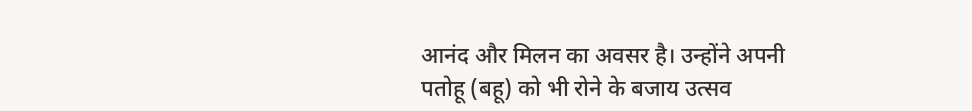आनंद और मिलन का अवसर है। उन्होंने अपनी पतोहू (बहू) को भी रोने के बजाय उत्सव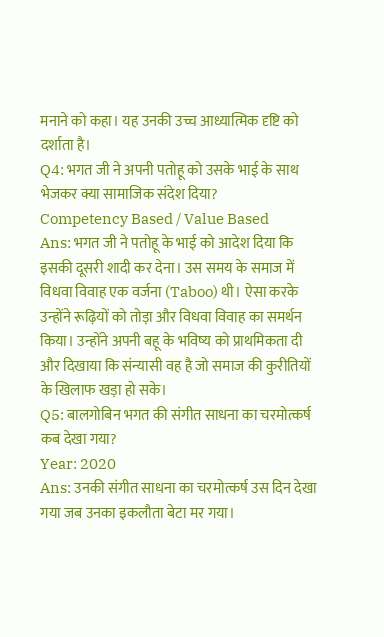मनाने को कहा। यह उनकी उच्च आध्यात्मिक दृष्टि को दर्शाता है।
Q4: भगत जी ने अपनी पतोहू को उसके भाई के साथ भेजकर क्या सामाजिक संदेश दिया?
Competency Based / Value Based
Ans: भगत जी ने पतोहू के भाई को आदेश दिया कि इसकी दूसरी शादी कर देना। उस समय के समाज में विधवा विवाह एक वर्जना (Taboo) थी। ऐसा करके उन्होंने रूढ़ियों को तोड़ा और विधवा विवाह का समर्थन किया। उन्होंने अपनी बहू के भविष्य को प्राथमिकता दी और दिखाया कि संन्यासी वह है जो समाज की कुरीतियों के खिलाफ खड़ा हो सके।
Q5: बालगोबिन भगत की संगीत साधना का चरमोत्कर्ष कब देखा गया?
Year: 2020
Ans: उनकी संगीत साधना का चरमोत्कर्ष उस दिन देखा गया जब उनका इकलौता बेटा मर गया।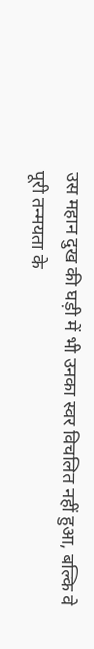उस महान दुख की घड़ी में भी उनका स्वर विचलित नहीं हुआ, बल्कि वे पूरी तन्मयता के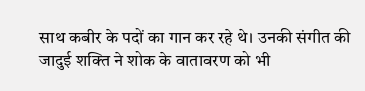साथ कबीर के पदों का गान कर रहे थे। उनकी संगीत की जादुई शक्ति ने शोक के वातावरण को भी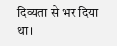दिव्यता से भर दिया था।